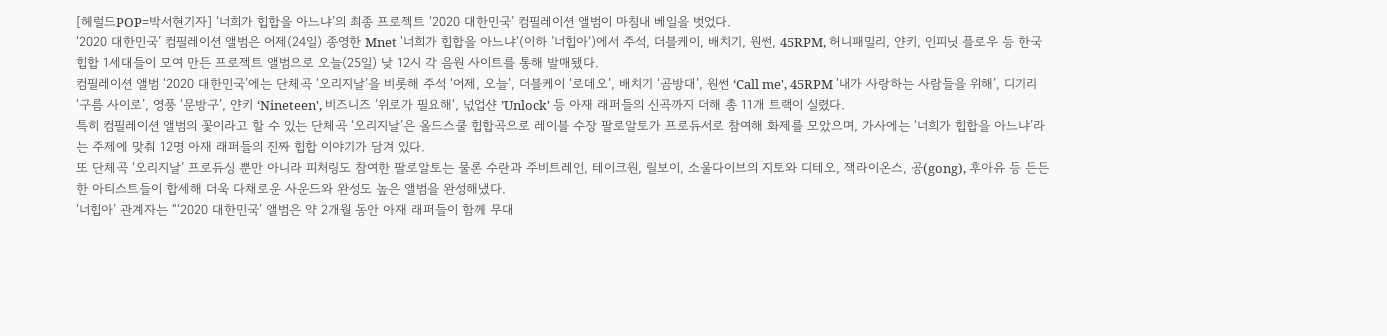[헤럴드POP=박서현기자] ‘너희가 힙합을 아느냐’의 최종 프로젝트 ‘2020 대한민국’ 컴필레이션 앨범이 마침내 베일을 벗었다.
‘2020 대한민국’ 컴필레이션 앨범은 어제(24일) 종영한 Mnet '너희가 힙합을 아느냐‘(이하 ’너힙아‘)에서 주석, 더블케이, 배치기, 원썬, 45RPM, 허니패밀리, 얀키, 인피닛 플로우 등 한국 힙합 1세대들이 모여 만든 프로젝트 앨범으로 오늘(25일) 낮 12시 각 음원 사이트를 통해 발매됐다.
컴필레이션 앨범 ‘2020 대한민국’에는 단체곡 ‘오리지날’을 비롯해 주석 ‘어제, 오늘’, 더블케이 ‘로데오’, 배치기 ‘곰방대’, 원썬 ‘Call me', 45RPM '내가 사랑하는 사람들을 위해’, 디기리 ‘구름 사이로’, 영풍 ‘문방구’, 얀키 ‘Nineteen', 비즈니즈 ’위로가 필요해‘, 넋업샨 ’Unlock' 등 아재 래퍼들의 신곡까지 더해 총 11개 트랙이 실렸다.
특히 컴필레이션 앨범의 꽃이라고 할 수 있는 단체곡 ‘오리지날’은 올드스쿨 힙합곡으로 레이블 수장 팔로알토가 프로듀서로 참여해 화제를 모았으며, 가사에는 ‘너희가 힙합을 아느냐’라는 주제에 맞춰 12명 아재 래퍼들의 진짜 힙합 이야기가 담겨 있다.
또 단체곡 ‘오리지날’ 프로듀싱 뿐만 아니라 피처링도 참여한 팔로알토는 물론 수란과 주비트레인, 테이크원, 릴보이, 소울다이브의 지토와 디테오, 잭라이온스, 공(gong), 후아유 등 든든한 아티스트들이 합세해 더욱 다채로운 사운드와 완성도 높은 앨범을 완성해냈다.
‘너힙아’ 관계자는 “‘2020 대한민국’ 앨범은 약 2개월 동안 아재 래퍼들이 함께 무대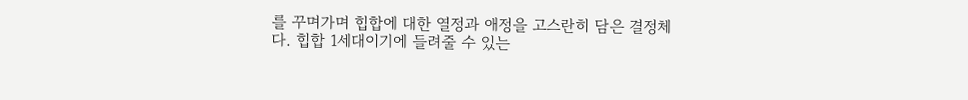를 꾸며가며 힙합에 대한 열정과 애정을 고스란히 담은 결정체다. 힙합 1세대이기에 들려줄 수 있는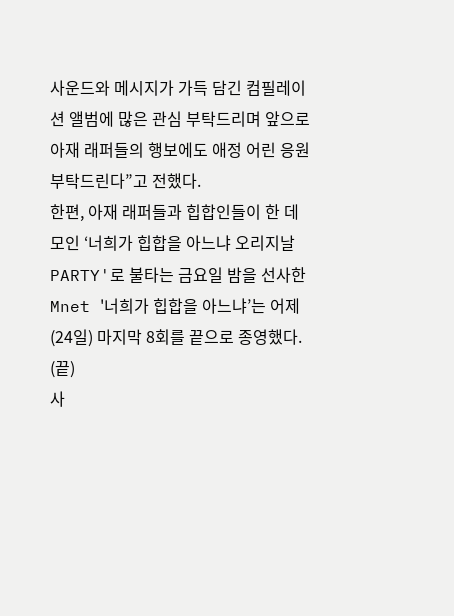사운드와 메시지가 가득 담긴 컴필레이션 앨범에 많은 관심 부탁드리며 앞으로 아재 래퍼들의 행보에도 애정 어린 응원 부탁드린다”고 전했다.
한편, 아재 래퍼들과 힙합인들이 한 데 모인 ‘너희가 힙합을 아느냐 오리지날 PARTY'로 불타는 금요일 밤을 선사한 Mnet '너희가 힙합을 아느냐’는 어제(24일) 마지막 8회를 끝으로 종영했다. (끝)
사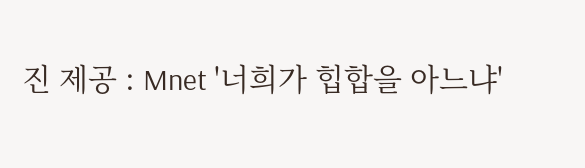진 제공 : Mnet '너희가 힙합을 아느냐'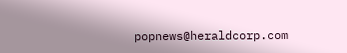popnews@heraldcorp.com